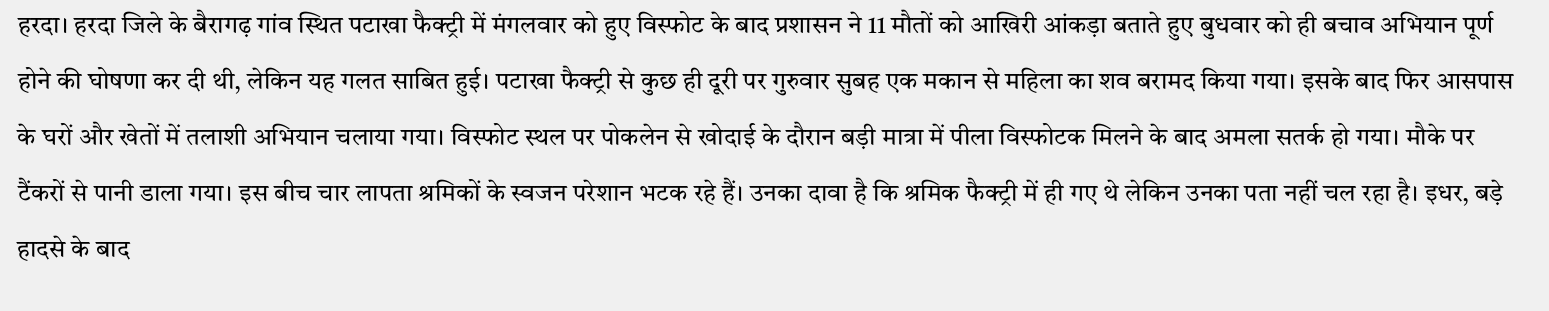हरदा। हरदा जिले के बैरागढ़ गांव स्थित पटाखा फैक्ट्री में मंगलवार को हुए विस्फोट के बाद प्रशासन ने 11 मौतों को आखिरी आंकड़ा बताते हुए बुधवार को ही बचाव अभियान पूर्ण होने की घोषणा कर दी थी, लेकिन यह गलत साबित हुई। पटाखा फैक्ट्री से कुछ ही दूरी पर गुरुवार सुबह एक मकान से महिला का शव बरामद किया गया। इसके बाद फिर आसपास के घरों और खेतों में तलाशी अभियान चलाया गया। विस्फोट स्थल पर पोकलेन से खोदाई के दौरान बड़ी मात्रा में पीला विस्फोटक मिलने के बाद अमला सतर्क हो गया। मौके पर टैंकरों से पानी डाला गया। इस बीच चार लापता श्रमिकों के स्वजन परेशान भटक रहे हैं। उनका दावा है कि श्रमिक फैक्ट्री में ही गए थे लेकिन उनका पता नहीं चल रहा है। इधर, बड़े हादसे के बाद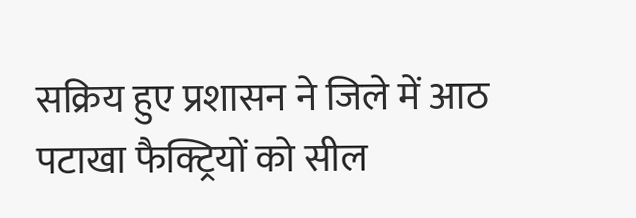सक्रिय हुए प्रशासन ने जिले में आठ पटाखा फैक्ट्रियों को सील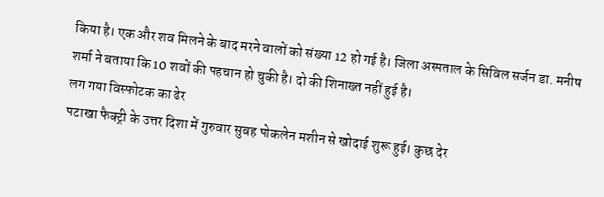किया है। एक और शव मिलने के बाद मरने वालों को संख्या 12 हो गई है। जिला अस्पताल के सिविल सर्जन डा. मनीष शर्मा ने बताया कि 10 शवों की पहचान हो चुकी है। दो की शिनाख्त नहीं हुई है।
लग गया विस्फोटक का ढेर
पटाखा फैक्ट्री के उत्तर दिशा में गुरुवार सुबह पोकलेन मशीन से खोदाई शुरू हुई। कुछ देर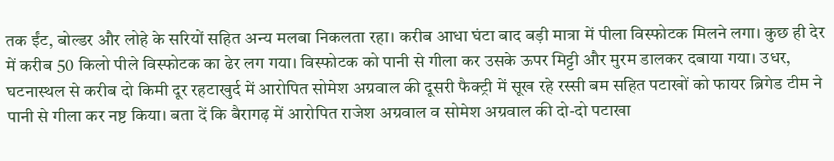तक ईंट, बोल्डर और लोहे के सरियों सहित अन्य मलबा निकलता रहा। करीब आधा घंटा बाद बड़ी मात्रा में पीला विस्फोटक मिलने लगा। कुछ ही देर में करीब 50 किलो पीले विस्फोटक का ढेर लग गया। विस्फोटक को पानी से गीला कर उसके ऊपर मिट्टी और मुरम डालकर दबाया गया। उधर, घटनास्थल से करीब दो किमी दूर रहटाखुर्द में आरोपित सोमेश अग्रवाल की दूसरी फैक्ट्री में सूख रहे रस्सी बम सहित पटाखों को फायर ब्रिगेड टीम ने पानी से गीला कर नष्ट किया। बता दें कि बैरागढ़ में आरोपित राजेश अग्रवाल व सोमेश अग्रवाल की दो-दो पटाखा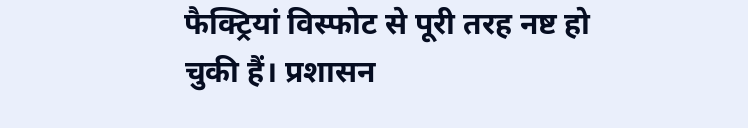फैक्ट्रियां विस्फोट से पूरी तरह नष्ट हो चुकी हैं। प्रशासन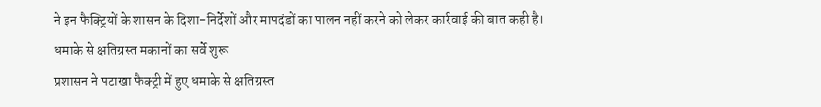ने इन फैक्ट्रियों के शासन के दिशा-निर्देशों और मापदंडों का पालन नहीं करने को लेकर कार्रवाई की बात कही है।
धमाके से क्षतिग्रस्त मकानों का सर्वे शुरू
प्रशासन ने पटाखा फैक्ट्री में हुए धमाके से क्षतिग्रस्त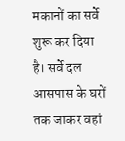मकानों का सर्वे शुरू कर दिया है। सर्वे दल आसपास के घरों तक जाकर वहां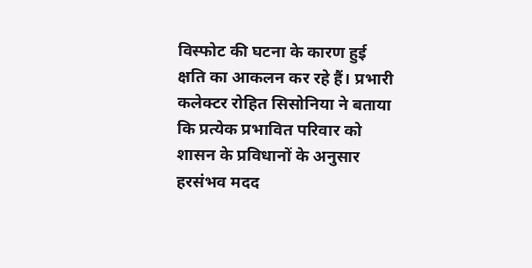विस्फोट की घटना के कारण हुई क्षति का आकलन कर रहे हैं। प्रभारी कलेक्टर रोहित सिसोनिया ने बताया कि प्रत्येक प्रभावित परिवार को शासन के प्रविधानों के अनुसार हरसंभव मदद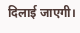दिलाई जाएगी।